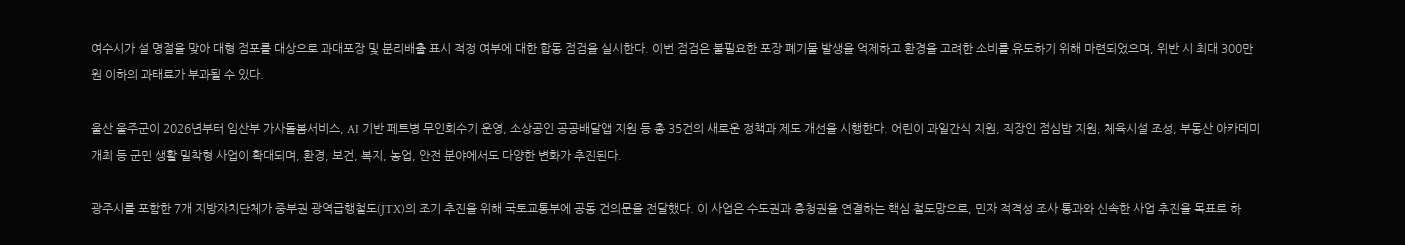여수시가 설 명절을 맞아 대형 점포를 대상으로 과대포장 및 분리배출 표시 적정 여부에 대한 합동 점검을 실시한다. 이번 점검은 불필요한 포장 폐기물 발생을 억제하고 환경을 고려한 소비를 유도하기 위해 마련되었으며, 위반 시 최대 300만 원 이하의 과태료가 부과될 수 있다.

울산 울주군이 2026년부터 임산부 가사돌봄서비스, AI 기반 페트병 무인회수기 운영, 소상공인 공공배달앱 지원 등 총 35건의 새로운 정책과 제도 개선을 시행한다. 어린이 과일간식 지원, 직장인 점심밥 지원, 체육시설 조성, 부동산 아카데미 개최 등 군민 생활 밀착형 사업이 확대되며, 환경, 보건, 복지, 농업, 안전 분야에서도 다양한 변화가 추진된다.

광주시를 포함한 7개 지방자치단체가 중부권 광역급행철도(JTX)의 조기 추진을 위해 국토교통부에 공동 건의문을 전달했다. 이 사업은 수도권과 충청권을 연결하는 핵심 철도망으로, 민자 적격성 조사 통과와 신속한 사업 추진을 목표로 하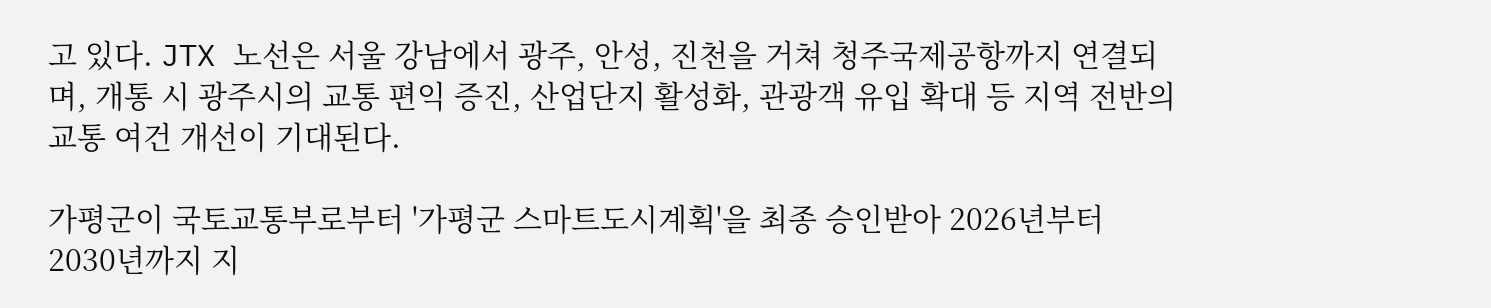고 있다. JTX 노선은 서울 강남에서 광주, 안성, 진천을 거쳐 청주국제공항까지 연결되며, 개통 시 광주시의 교통 편익 증진, 산업단지 활성화, 관광객 유입 확대 등 지역 전반의 교통 여건 개선이 기대된다.

가평군이 국토교통부로부터 '가평군 스마트도시계획'을 최종 승인받아 2026년부터 2030년까지 지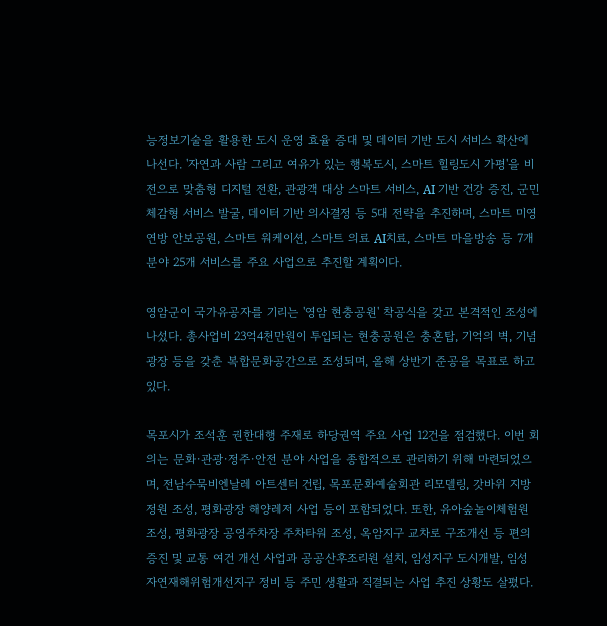능정보기술을 활용한 도시 운영 효율 증대 및 데이터 기반 도시 서비스 확산에 나선다. '자연과 사람 그리고 여유가 있는 행복도시, 스마트 힐링도시 가평'을 비전으로 맞춤형 디지털 전환, 관광객 대상 스마트 서비스, AI 기반 건강 증진, 군민 체감형 서비스 발굴, 데이터 기반 의사결정 등 5대 전략을 추진하며, 스마트 미영연방 안보공원, 스마트 워케이션, 스마트 의료 AI치료, 스마트 마을방송 등 7개 분야 25개 서비스를 주요 사업으로 추진할 계획이다.

영암군이 국가유공자를 기리는 '영암 현충공원' 착공식을 갖고 본격적인 조성에 나섰다. 총사업비 23억4천만원이 투입되는 현충공원은 충혼탑, 기억의 벽, 기념광장 등을 갖춘 복합문화공간으로 조성되며, 올해 상반기 준공을 목표로 하고 있다.

목포시가 조석훈 권한대행 주재로 하당권역 주요 사업 12건을 점검했다. 이번 회의는 문화·관광·정주·안전 분야 사업을 종합적으로 관리하기 위해 마련되었으며, 전남수묵비엔날레 아트센터 건립, 목포문화예술회관 리모델링, 갓바위 지방정원 조성, 평화광장 해양레저 사업 등이 포함되었다. 또한, 유아숲놀이체험원 조성, 평화광장 공영주차장 주차타워 조성, 옥암지구 교차로 구조개선 등 편의 증진 및 교통 여건 개선 사업과 공공산후조리원 설치, 임성지구 도시개발, 임성 자연재해위험개선지구 정비 등 주민 생활과 직결되는 사업 추진 상황도 살폈다.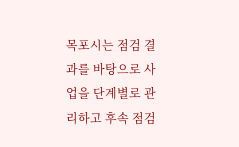목포시는 점검 결과를 바탕으로 사업을 단계별로 관리하고 후속 점검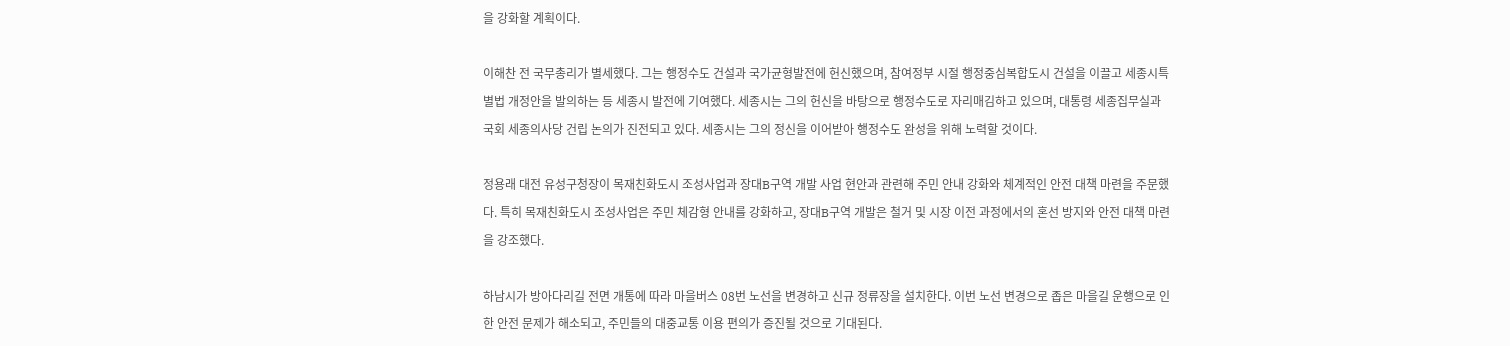을 강화할 계획이다.

이해찬 전 국무총리가 별세했다. 그는 행정수도 건설과 국가균형발전에 헌신했으며, 참여정부 시절 행정중심복합도시 건설을 이끌고 세종시특별법 개정안을 발의하는 등 세종시 발전에 기여했다. 세종시는 그의 헌신을 바탕으로 행정수도로 자리매김하고 있으며, 대통령 세종집무실과 국회 세종의사당 건립 논의가 진전되고 있다. 세종시는 그의 정신을 이어받아 행정수도 완성을 위해 노력할 것이다.

정용래 대전 유성구청장이 목재친화도시 조성사업과 장대B구역 개발 사업 현안과 관련해 주민 안내 강화와 체계적인 안전 대책 마련을 주문했다. 특히 목재친화도시 조성사업은 주민 체감형 안내를 강화하고, 장대B구역 개발은 철거 및 시장 이전 과정에서의 혼선 방지와 안전 대책 마련을 강조했다.

하남시가 방아다리길 전면 개통에 따라 마을버스 08번 노선을 변경하고 신규 정류장을 설치한다. 이번 노선 변경으로 좁은 마을길 운행으로 인한 안전 문제가 해소되고, 주민들의 대중교통 이용 편의가 증진될 것으로 기대된다.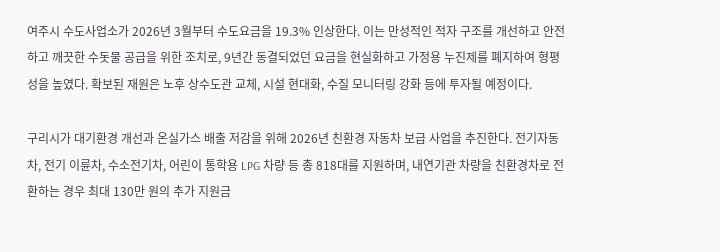여주시 수도사업소가 2026년 3월부터 수도요금을 19.3% 인상한다. 이는 만성적인 적자 구조를 개선하고 안전하고 깨끗한 수돗물 공급을 위한 조치로, 9년간 동결되었던 요금을 현실화하고 가정용 누진제를 폐지하여 형평성을 높였다. 확보된 재원은 노후 상수도관 교체, 시설 현대화, 수질 모니터링 강화 등에 투자될 예정이다.

구리시가 대기환경 개선과 온실가스 배출 저감을 위해 2026년 친환경 자동차 보급 사업을 추진한다. 전기자동차, 전기 이륜차, 수소전기차, 어린이 통학용 LPG 차량 등 총 818대를 지원하며, 내연기관 차량을 친환경차로 전환하는 경우 최대 130만 원의 추가 지원금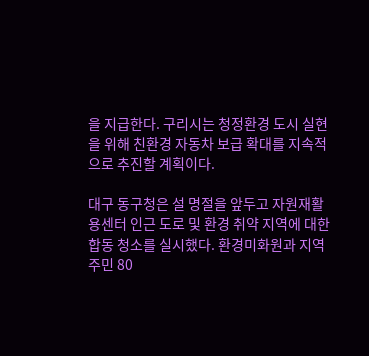을 지급한다. 구리시는 청정환경 도시 실현을 위해 친환경 자동차 보급 확대를 지속적으로 추진할 계획이다.

대구 동구청은 설 명절을 앞두고 자원재활용센터 인근 도로 및 환경 취약 지역에 대한 합동 청소를 실시했다. 환경미화원과 지역 주민 80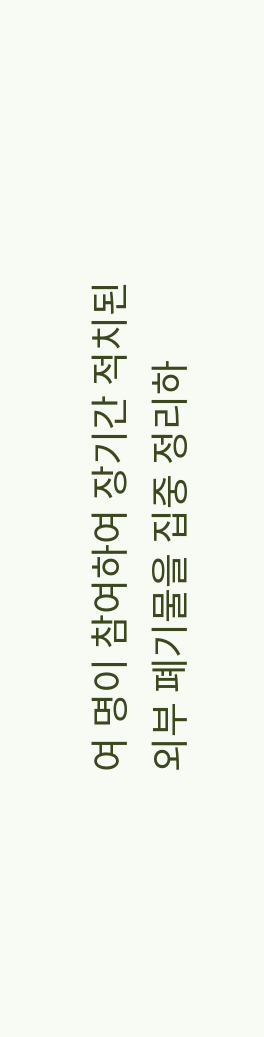여 명이 참여하여 장기간 적치된 외부 폐기물을 집중 정리하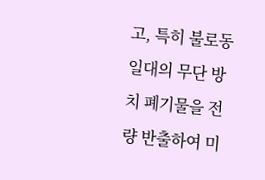고, 특히 불로동 일대의 무단 방치 폐기물을 전량 반출하여 미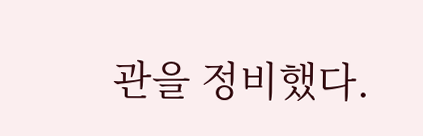관을 정비했다.